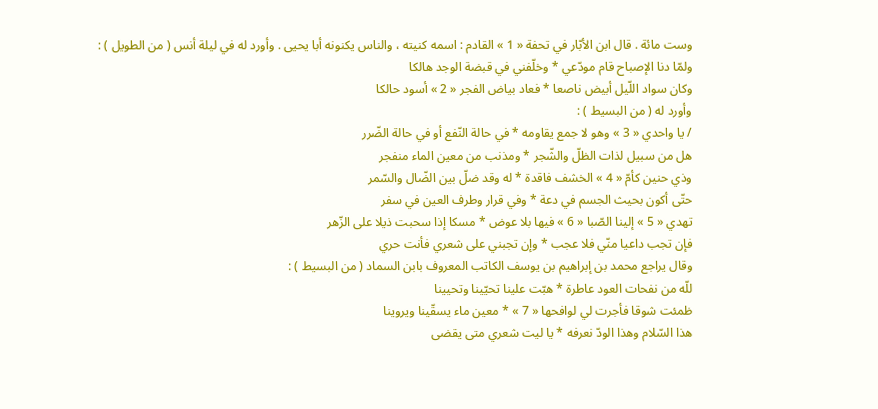وست مائة . قال ابن الأبّار في تحفة « 1 » القادم : اسمه كنيته ، والناس يكنونه أبا يحيى . وأورد له في ليلة أنس ( من الطويل ) :
ولمّا دنا الإصباح قام مودّعي * وخلّفني في قبضة الوجد هالكا
وكان سواد اللّيل أبيض ناصعا * فعاد بياض الفجر « 2 » أسود حالكا
وأورد له ( من البسيط ) :
/ يا واحدي « 3 » وهو لا جمع يقاومه * في حالة النّفع أو في حالة الضّرر
هل من سبيل لذات الظلّ والشّجر * ومذنب من معين الماء منفجر
وذي حنين كأمّ « 4 » الخشف فاقدة * له وقد ضلّ بين الضّال والسّمر
حتّى أكون بحيث الجسم في دعة * وفي قرار وطرف العين في سفر
تهدي « 5 » إلينا الصّبا « 6 » فيها بلا عوض * مسكا إذا سحبت ذيلا على الزّهر
فإن تجب داعيا منّي فلا عجب * وإن تجبني على شعري فأنت حري
وقال يراجع محمد بن إبراهيم بن يوسف الكاتب المعروف بابن السماد ( من البسيط ) :
للّه من نفحات العود عاطرة * هبّت علينا تحيّينا وتحيينا
ظمئت شوقا فأجرت لي لوافحها « 7 » * معين ماء يسقّينا ويروينا
هذا السّلام وهذا الودّ نعرفه * يا ليت شعري متى يقضى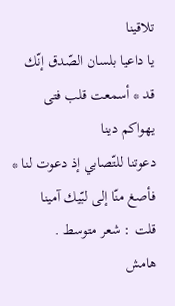تلاقينا
يا داعيا بلسان الصّدق إنّك قد * أسمعت قلب فتى يهواكم دينا
دعوتنا للتّصابي إذ دعوت لنا * فأصغ منّا إلى لبّيك آمينا
قلت : شعر متوسط .
هامش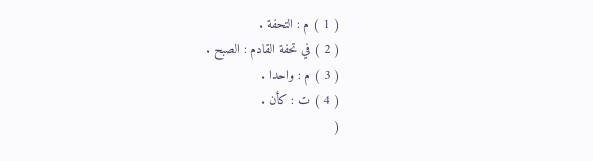( 1 ) م : التحفة .
( 2 ) في تحفة القادم : الصبح .
( 3 ) م : واحدا .
( 4 ) ت : كأن .
(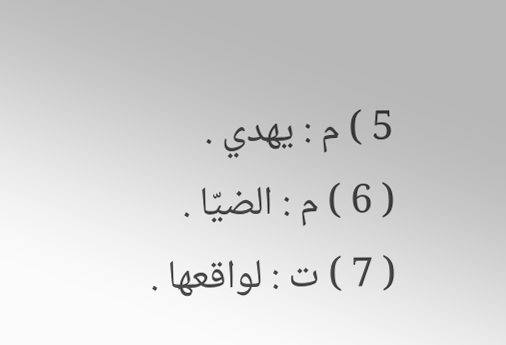5 ) م : يهدي .
( 6 ) م : الضيّا .
( 7 ) ت : لواقعها .